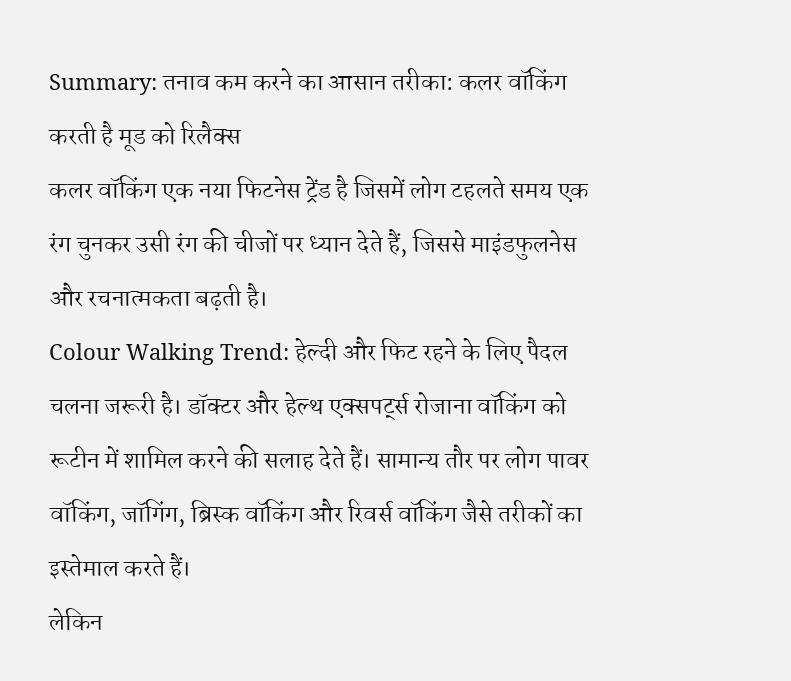Summary: तनाव कम करने का आसान तरीका: कलर वॉकिंग करती है मूड को रिलैक्स
कलर वॉकिंग एक नया फिटनेस ट्रेंड है जिसमें लोग टहलते समय एक रंग चुनकर उसी रंग की चीजों पर ध्यान देते हैं, जिससे माइंडफुलनेस और रचनात्मकता बढ़ती है।
Colour Walking Trend: हेल्दी और फिट रहने के लिए पैदल चलना जरूरी है। डॉक्टर और हेल्थ एक्सपर्ट्स रोजाना वॉकिंग को रूटीन में शामिल करने की सलाह देते हैं। सामान्य तौर पर लोग पावर वॉकिंग, जॉगिंग, ब्रिस्क वॉकिंग और रिवर्स वॉकिंग जैसे तरीकों का इस्तेमाल करते हैं।
लेकिन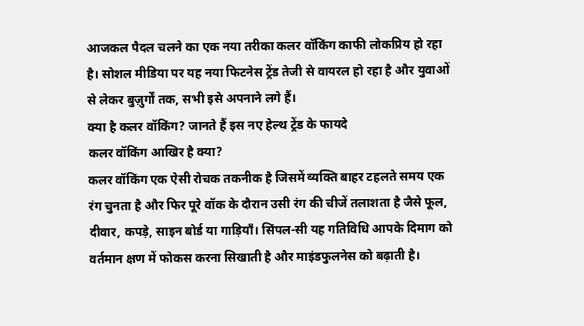आजकल पैदल चलने का एक नया तरीका कलर वॉकिंग काफी लोकप्रिय हो रहा है। सोशल मीडिया पर यह नया फिटनेस ट्रेंड तेजी से वायरल हो रहा है और युवाओं से लेकर बुज़ुर्गों तक, सभी इसे अपनाने लगे हैं।
क्या है कलर वॉकिंग? जानते हैं इस नए हेल्थ ट्रेंड के फायदे
कलर वॉकिंग आखिर है क्या?
कलर वॉकिंग एक ऐसी रोचक तकनीक है जिसमें व्यक्ति बाहर टहलते समय एक रंग चुनता है और फिर पूरे वॉक के दौरान उसी रंग की चीजें तलाशता है जैसे फूल, दीवार, कपड़े, साइन बोर्ड या गाड़ियाँ। सिंपल-सी यह गतिविधि आपके दिमाग को वर्तमान क्षण में फोकस करना सिखाती है और माइंडफुलनेस को बढ़ाती है।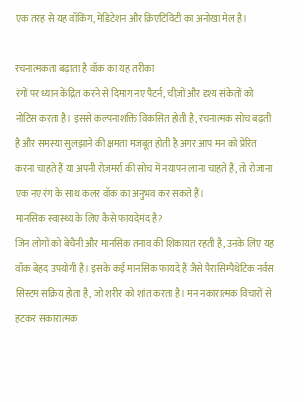एक तरह से यह वॉकिंग, मेडिटेशन और क्रिएटिविटी का अनोखा मेल है।

रचनात्मकता बढ़ाता है वॉक का यह तरीका
रंगों पर ध्यान केंद्रित करने से दिमाग नए पैटर्न, चीज़ों और दृश्य संकेतों को नोटिस करता है। इससे कल्पनाशक्ति विकसित होती है, रचनात्मक सोच बढ़ती है और समस्या सुलझाने की क्षमता मजबूत होती है अगर आप मन को प्रेरित करना चाहते हैं या अपनी रोज़मर्रा की सोच में नयापन लाना चाहते हैं, तो रोजाना एक नए रंग के साथ कलर वॉक का अनुभव कर सकते हैं।
मानसिक स्वास्थ्य के लिए कैसे फायदेमंद है?
जिन लोगों को बेचैनी और मानसिक तनाव की शिकायत रहती है, उनके लिए यह वॉक बेहद उपयोगी है। इसके कई मानसिक फायदे हैं जैसे पैरासिम्पैथेटिक नर्वस सिस्टम सक्रिय होता है, जो शरीर को शांत करता है। मन नकारात्मक विचारों से हटकर सकारात्मक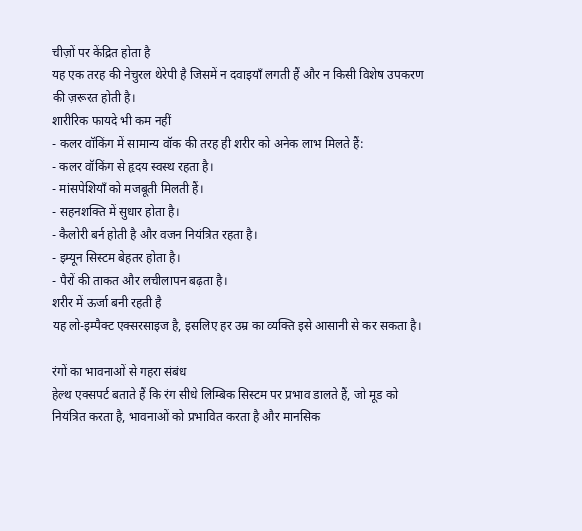चीज़ों पर केंद्रित होता है
यह एक तरह की नेचुरल थेरेपी है जिसमें न दवाइयाँ लगती हैं और न किसी विशेष उपकरण की ज़रूरत होती है।
शारीरिक फायदे भी कम नहीं
- कलर वॉकिंग में सामान्य वॉक की तरह ही शरीर को अनेक लाभ मिलते हैं:
- कलर वॉकिंग से हृदय स्वस्थ रहता है।
- मांसपेशियाँ को मजबूती मिलती हैं।
- सहनशक्ति में सुधार होता है।
- कैलोरी बर्न होती है और वजन नियंत्रित रहता है।
- इम्यून सिस्टम बेहतर होता है।
- पैरों की ताकत और लचीलापन बढ़ता है।
शरीर में ऊर्जा बनी रहती है
यह लो-इम्पैक्ट एक्सरसाइज है, इसलिए हर उम्र का व्यक्ति इसे आसानी से कर सकता है।

रंगों का भावनाओं से गहरा संबंध
हेल्थ एक्सपर्ट बताते हैं कि रंग सीधे लिम्बिक सिस्टम पर प्रभाव डालते हैं, जो मूड को नियंत्रित करता है, भावनाओं को प्रभावित करता है और मानसिक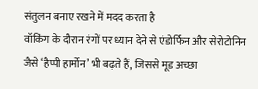संतुलन बनाए रखने में मदद करता है
वॉकिंग के दौरान रंगों पर ध्यान देने से एंडोर्फिन और सेरोटोनिन जैसे ‘हैप्पी हार्मोन’ भी बढ़ते हैं, जिससे मूड अच्छा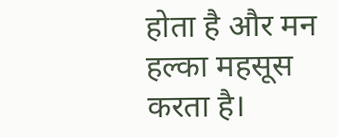होता है और मन हल्का महसूस करता है।